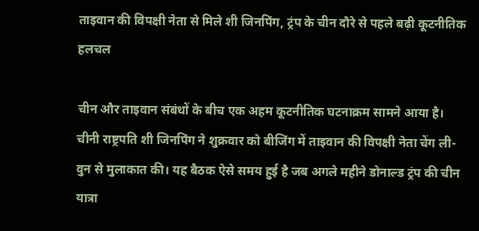ताइवान की विपक्षी नेता से मिले शी जिनपिंग, ट्रंप के चीन दौरे से पहले बढ़ी कूटनीतिक हलचल

चीन और ताइवान संबंधों के बीच एक अहम कूटनीतिक घटनाक्रम सामने आया है। चीनी राष्ट्रपति शी जिनपिंग ने शुक्रवार को बीजिंग में ताइवान की विपक्षी नेता चेंग ली-वुन से मुलाकात की। यह बैठक ऐसे समय हुई है जब अगले महीने डोनाल्ड ट्रंप की चीन यात्रा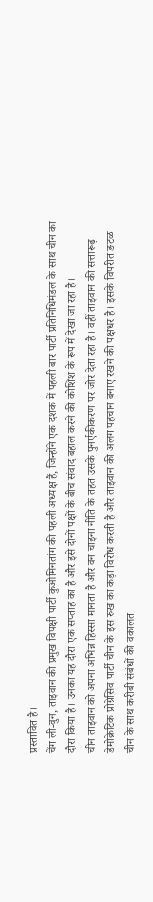प्रस्तावित है।
चेंग ली-वुन, ताइवान की प्रमुख विपक्षी पार्टी कुओमिनतांग की पहली अध्यक्ष हैं, जिन्होंने एक दशक में पहली बार पार्टी प्रतिनिधिमंडल के साथ चीन का दौरा किया है। उनका यह दौरा एक सप्ताह का है और इसे दोनों पक्षों के बीच संवाद बहाल करने की कोशिश के रूप में देखा जा रहा है।
चीन ताइवान को अपना अभिन्न हिस्सा मानता है और वन चाइना नीति के तहत उसके पुनर्एकीकरण पर जोर देता रहा है। वहीं ताइवान की सत्तारूढ़ डेमोक्रेटिक प्रोग्रेसिव पार्टी चीन के इस रुख का कड़ा विरोध करती है और ताइवान की अलग पहचान बनाए रखने की पक्षधर है। इसके विपरीत ङटळ चीन के साथ करीबी संबंधों की वकालत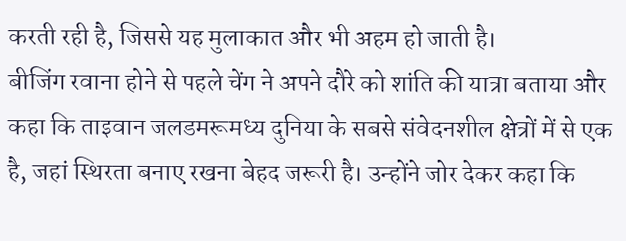करती रही है, जिससे यह मुलाकात और भी अहम हो जाती है।
बीजिंग रवाना होने से पहले चेंग ने अपने दौरे को शांति की यात्रा बताया और कहा कि ताइवान जलडमरूमध्य दुनिया के सबसे संवेदनशील क्षेत्रों में से एक है, जहां स्थिरता बनाए रखना बेहद जरूरी है। उन्होंने जोर देकर कहा कि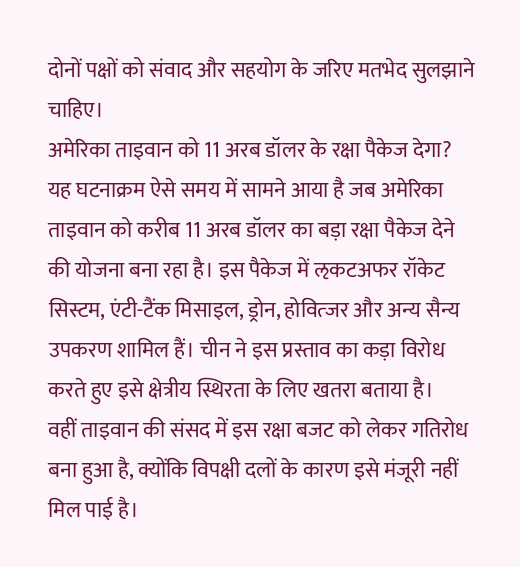दोनों पक्षों को संवाद और सहयोग के जरिए मतभेद सुलझाने चाहिए।
अमेरिका ताइवान को 11 अरब डॉलर के रक्षा पैकेज देगा?
यह घटनाक्रम ऐसे समय में सामने आया है जब अमेरिका ताइवान को करीब 11 अरब डॉलर का बड़ा रक्षा पैकेज देने की योजना बना रहा है। इस पैकेज में ऌकटअफर रॉकेट सिस्टम, एंटी-टैंक मिसाइल, ड्रोन, होवित्जर और अन्य सैन्य उपकरण शामिल हैं। चीन ने इस प्रस्ताव का कड़ा विरोध करते हुए इसे क्षेत्रीय स्थिरता के लिए खतरा बताया है।
वहीं ताइवान की संसद में इस रक्षा बजट को लेकर गतिरोध बना हुआ है, क्योंकि विपक्षी दलों के कारण इसे मंजूरी नहीं मिल पाई है।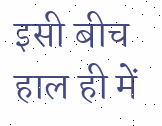इसी बीच हाल ही में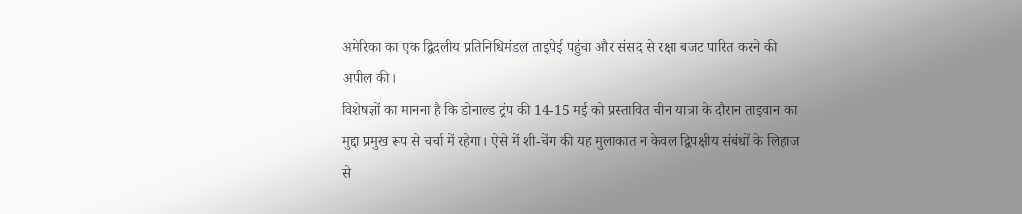अमेरिका का एक द्विदलीय प्रतिनिधिमंडल ताइपेई पहुंचा और संसद से रक्षा बजट पारित करने की अपील की।
विशेषज्ञों का मानना है कि डोनाल्ड ट्रंप की 14-15 मई को प्रस्तावित चीन यात्रा के दौरान ताइवान का मुद्दा प्रमुख रूप से चर्चा में रहेगा। ऐसे में शी-चेंग की यह मुलाकात न केवल द्विपक्षीय संबंधों के लिहाज से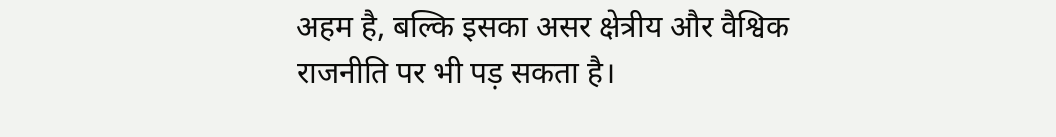अहम है, बल्कि इसका असर क्षेत्रीय और वैश्विक राजनीति पर भी पड़ सकता है।